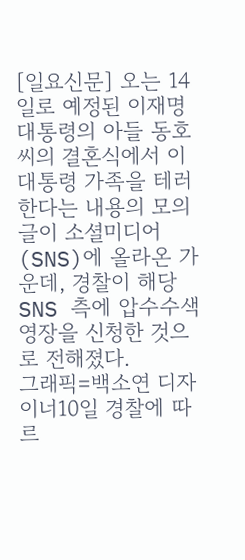[일요신문] 오는 14일로 예정된 이재명 대통령의 아들 동호 씨의 결혼식에서 이 대통령 가족을 테러한다는 내용의 모의글이 소셜미디어(SNS)에 올라온 가운데, 경찰이 해당 SNS 측에 압수수색영장을 신청한 것으로 전해졌다.
그래픽=백소연 디자이너10일 경찰에 따르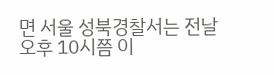면 서울 성북경찰서는 전날 오후 10시쯤 이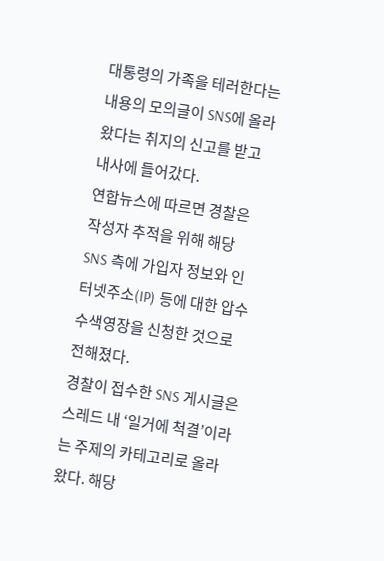대통령의 가족을 테러한다는 내용의 모의글이 SNS에 올라왔다는 취지의 신고를 받고 내사에 들어갔다.
연합뉴스에 따르면 경찰은 작성자 추적을 위해 해당 SNS 측에 가입자 정보와 인터넷주소(IP) 등에 대한 압수수색영장을 신청한 것으로 전해졌다.
경찰이 접수한 SNS 게시글은 스레드 내 ‘일거에 척결’이라는 주제의 카테고리로 올라왔다. 해당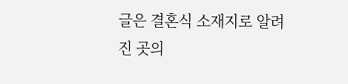글은 결혼식 소재지로 알려진 곳의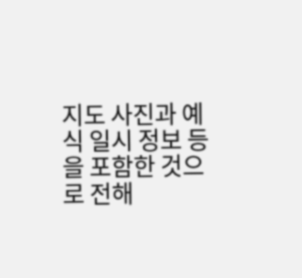지도 사진과 예식 일시 정보 등을 포함한 것으로 전해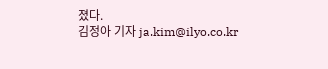졌다.
김정아 기자 ja.kim@ilyo.co.kr